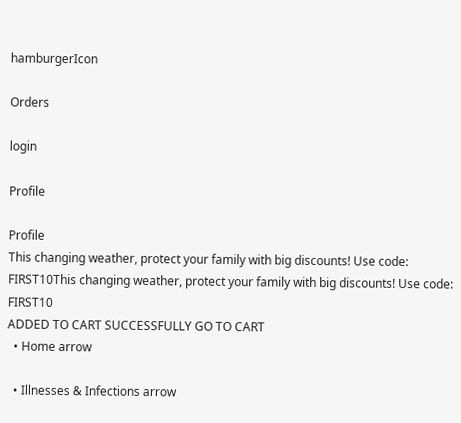hamburgerIcon

Orders

login

Profile

Profile
This changing weather, protect your family with big discounts! Use code: FIRST10This changing weather, protect your family with big discounts! Use code: FIRST10
ADDED TO CART SUCCESSFULLY GO TO CART
  • Home arrow

  • Illnesses & Infections arrow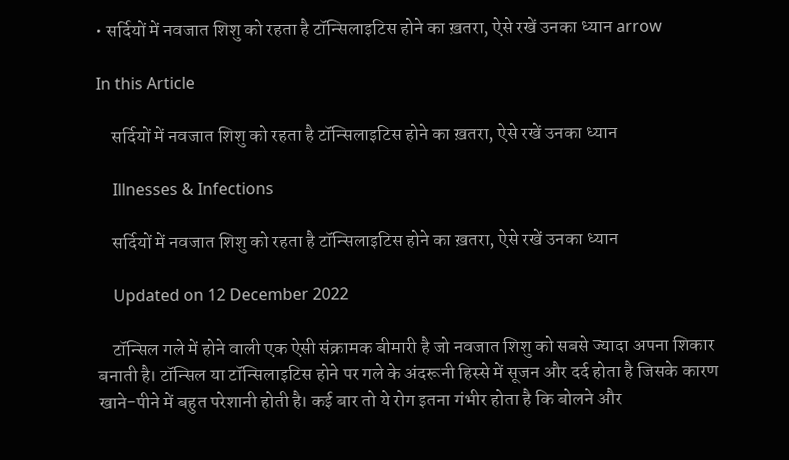• सर्दियों में नवजात शिशु को रहता है टॉन्सिलाइटिस होने का ख़तरा, ऐसे रखें उनका ध्यान arrow

In this Article

    सर्दियों में नवजात शिशु को रहता है टॉन्सिलाइटिस होने का ख़तरा, ऐसे रखें उनका ध्यान

    Illnesses & Infections

    सर्दियों में नवजात शिशु को रहता है टॉन्सिलाइटिस होने का ख़तरा, ऐसे रखें उनका ध्यान

    Updated on 12 December 2022

    टॉन्सिल गले में होने वाली एक ऐसी संक्रामक बीमारी है जो नवजात शिशु को सबसे ज्यादा अपना शिकार बनाती है। टॉन्सिल या टॉन्सिलाइटिस होने पर गले के अंदरूनी हिस्से में सूजन और दर्द होता है जिसके कारण खाने-पीने में बहुत परेशानी होती है। कई बार तो ये रोग इतना गंभीर होता है कि बोलने और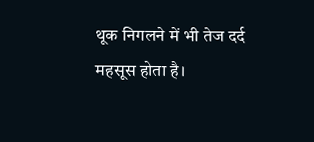थूक निगलने में भी तेज दर्द महसूस होता है।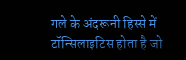गले के अंदरूनी हिस्से में टॉन्सिलाइटिस होता है जो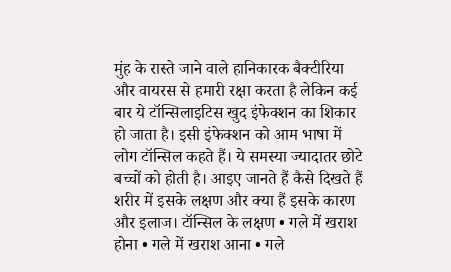मुंह के रास्ते जाने वाले हानिकारक बैक्टीरिया और वायरस से हमारी रक्षा करता है लेकिन कई बार ये टॉन्सिलाइटिस खुद इंफेक्शन का शिकार हो जाता है। इसी इंफेक्शन को आम भाषा में लोग टॉन्सिल कहते हैं। ये समस्या ज्यादातर छोटे बच्चों को होती है। आइए जानते हैं कैसे दिखते हैं शरीर में इसके लक्षण और क्या हैं इसके कारण और इलाज। टॉन्सिल के लक्षण • गले में खराश होना • गले में खराश आना • गले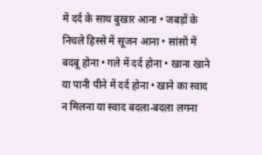में दर्द के साथ बुखार आना • जबड़ों के निचले हिस्से में सूजन आना • सांसों में बदबू होना • गले में दर्द होना • खाना खाने या पानी पीने में दर्द होना • खाने का स्वाद न मिलना या स्वाद बदला-बदला लगना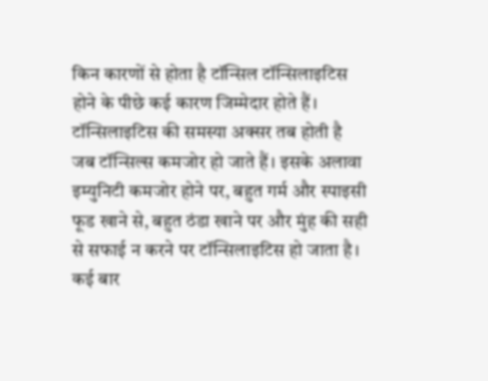किन कारणों से होता है टॉन्सिल टॉन्सिलाइटिस होने के पीछे कई कारण जिम्मेदार होते हैं। टॉन्सिलाइटिस की समस्या अक्सर तब होती है जब टॉन्सिल्स कमजोर हो जाते हैं। इसके अलावा इम्युनिटी कमजोर होने पर, बहुत गर्म और स्पाइसी फूड खाने से, बहुत ठंडा खाने पर और मुंह की सही से सफाई न करने पर टॉन्सिलाइटिस हो जाता है। कई बार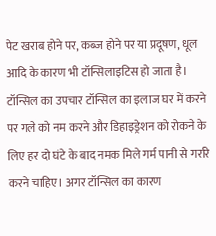पेट खराब होने पर, कब्ज होने पर या प्रदूषण, धूल आदि के कारण भी टॉन्सिलाइटिस हो जाता है। टॉन्सिल का उपचार टॉन्सिल का इलाज घर में करने पर गले को नम करने और डिहाइड्रेशन को रोकने के लिए हर दो घंटे के बाद नमक मिले गर्म पानी से गर्रारे करने चाहिए। अगर टॉन्सिल का कारण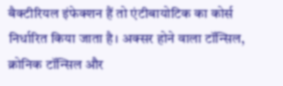बैक्‍टीरियल इंफेक्‍शन हैं तो एंटीबायोटिक का कोर्स निर्धारित किया जाता है। अक्‍सर होने वाला टॉन्सिल, क्रोनिक टॉन्सिल और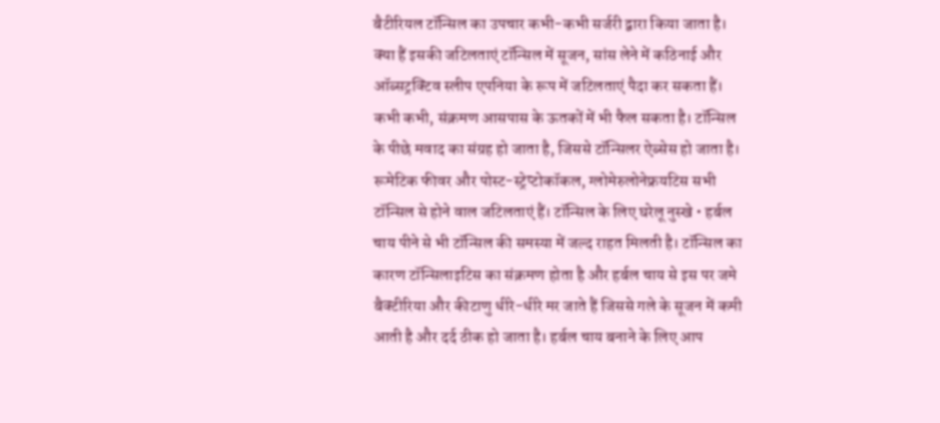बैटीरियल टॉन्सिल का उपचार कभी-कभी सर्जरी द्वारा किया जाता है। क्या हैं इसकी जटिलताएं टॉन्सिल में सूजन, सांस लेने में कठिनाई और ऑब्सट्रक्टिव स्लीप एपनिया के रूप में जटिलताएं पैदा कर सकता हैं। कभी कभी, संक्रमण आसपास के ऊतकों में भी फैल सकता है। टॉन्सिल के पीछे मवाद का संग्रह हो जाता है, जिससे ‍टॉन्सिलर ऐब्सेस हो जाता है। रूमेटिक फीवर और पोस्‍ट-स्ट्रेप्टोकॉकल, ग्लोमेरुलोनेफ्रयटिस सभी टॉन्सिल से होने वाल जटिलताएं हैं। टॉन्सिल के लिए घरेलू नुस्खे • हर्बल चाय पीने से भी टॉन्सिल की समस्या में जल्द राहत मिलती है। टॉन्सिल का कारण टॉन्सिलाइटिस का संक्रमण होता है और हर्बल चाय से इस पर जमे बैक्टीरिया और कीटाणु धीरे-धीरे मर जाते हैं जिससे गले के सूजन में कमी आती है और दर्द ठीक हो जाता है। हर्बल चाय बनाने के लिए आप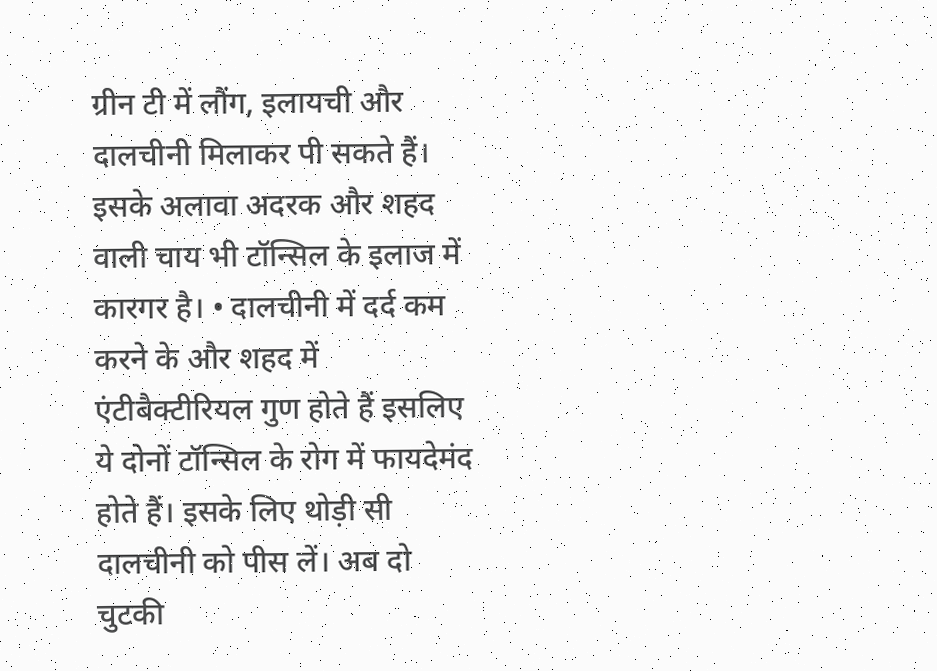ग्रीन टी में लौंग, इलायची और दालचीनी मिलाकर पी सकते हैं। इसके अलावा अदरक और शहद वाली चाय भी टॉन्सिल के इलाज में कारगर है। • दालचीनी में दर्द कम करने के और शहद में एंटीबैक्टीरियल गुण होते हैं इसलिए ये दोनों टॉन्सिल के रोग में फायदेमंद होते हैं। इसके लिए थोड़ी सी दालचीनी को पीस लें। अब दो चुटकी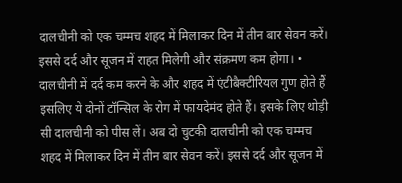दालचीनी को एक चम्मच शहद में मिलाकर दिन में तीन बार सेवन करें। इससे दर्द और सूजन में राहत मिलेगी और संक्रमण कम होगा। • दालचीनी में दर्द कम करने के और शहद में एंटीबैक्टीरियल गुण होते हैं इसलिए ये दोनों टॉन्सिल के रोग में फायदेमंद होते हैं। इसके लिए थोड़ी सी दालचीनी को पीस लें। अब दो चुटकी दालचीनी को एक चम्मच शहद में मिलाकर दिन में तीन बार सेवन करें। इससे दर्द और सूजन में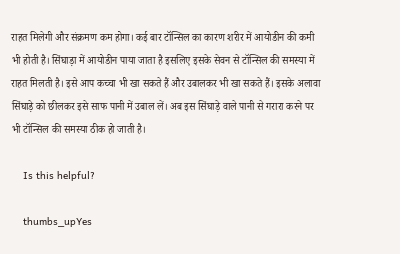राहत मिलेगी और संक्रमण कम होगा। कई बार टॉन्सिल का कारण शरीर में आयोडीन की कमी भी होती है। सिंघाड़ा में आयोडीन पाया जाता है इसलिए इसके सेवन से टॉन्सिल की समस्या में राहत मिलती है। इसे आप कच्चा भी खा सकते हैं और उबालकर भी खा सकते हैं। इसके अलावा सिंघाड़े को छीलकर इसे साफ पानी में उबाल लें। अब इस सिंघाड़े वाले पानी से गरारा करने पर भी टॉन्सिल की समस्या ठीक हो जाती है।

    Is this helpful?

    thumbs_upYes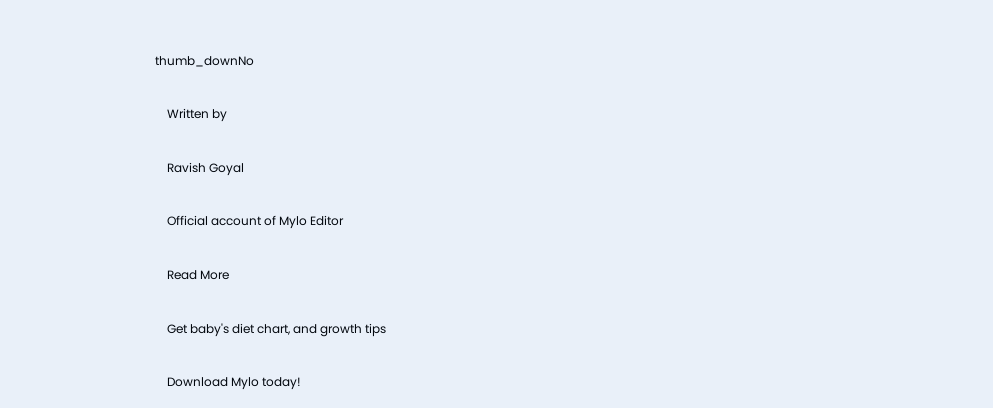thumb_downNo

    Written by

    Ravish Goyal

    Official account of Mylo Editor

    Read More

    Get baby's diet chart, and growth tips

    Download Mylo today!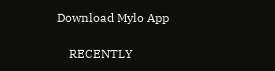Download Mylo App

    RECENTLY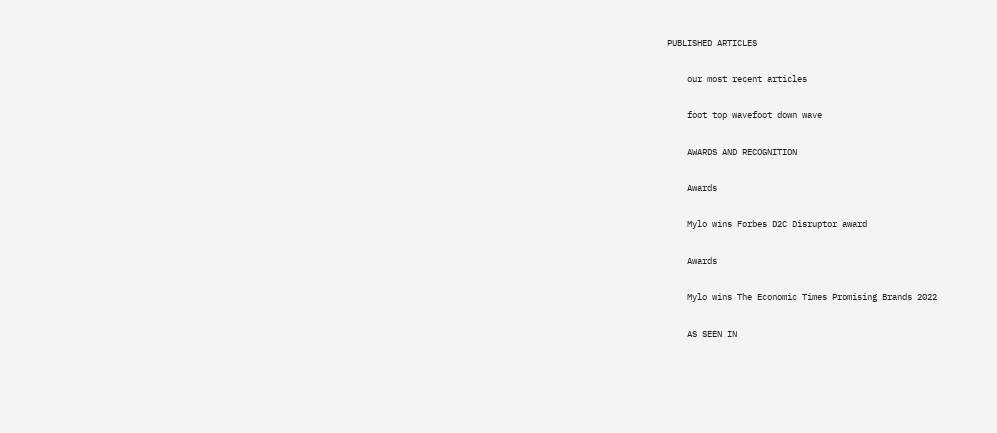PUBLISHED ARTICLES

    our most recent articles

    foot top wavefoot down wave

    AWARDS AND RECOGNITION

    Awards

    Mylo wins Forbes D2C Disruptor award

    Awards

    Mylo wins The Economic Times Promising Brands 2022

    AS SEEN IN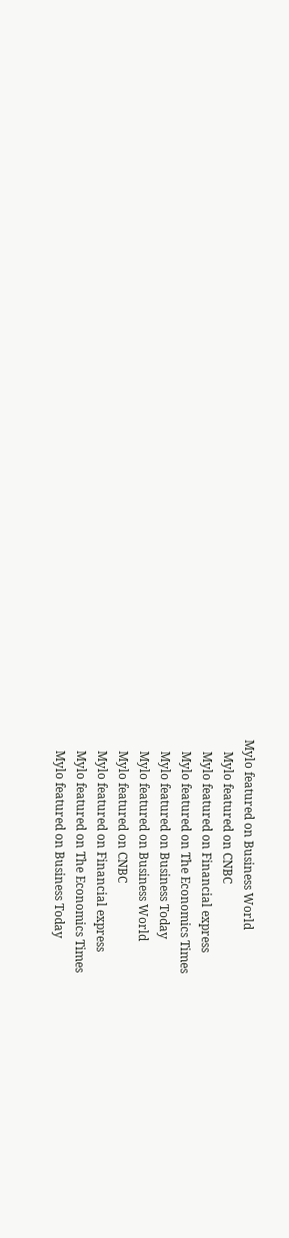Mylo featured on Business World
    Mylo featured on CNBC
    Mylo featured on Financial express
    Mylo featured on The Economics Times
    Mylo featured on Business Today
    Mylo featured on Business World
    Mylo featured on CNBC
    Mylo featured on Financial express
    Mylo featured on The Economics Times
    Mylo featured on Business Today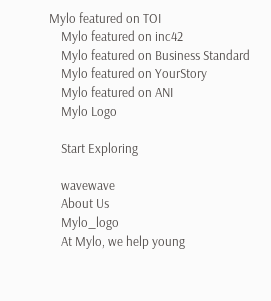Mylo featured on TOI
    Mylo featured on inc42
    Mylo featured on Business Standard
    Mylo featured on YourStory
    Mylo featured on ANI
    Mylo Logo

    Start Exploring

    wavewave
    About Us
    Mylo_logo
    At Mylo, we help young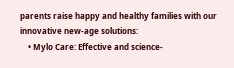parents raise happy and healthy families with our innovative new-age solutions:
    • Mylo Care: Effective and science-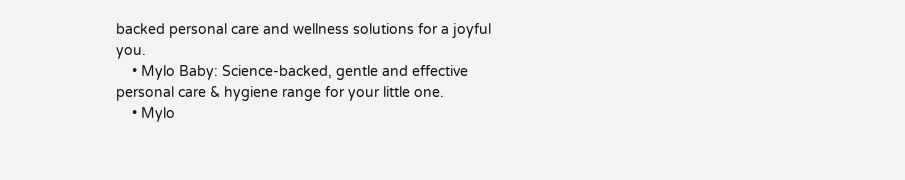backed personal care and wellness solutions for a joyful you.
    • Mylo Baby: Science-backed, gentle and effective personal care & hygiene range for your little one.
    • Mylo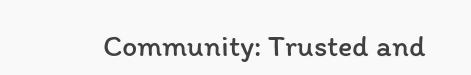Community: Trusted and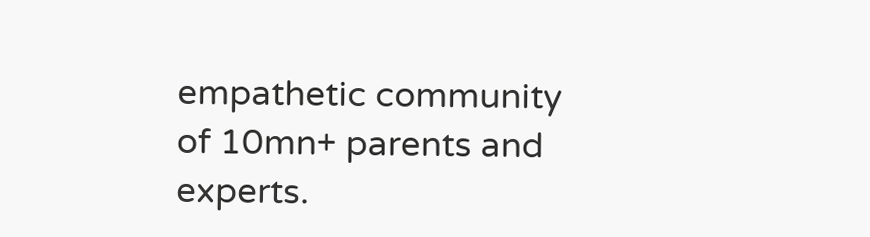empathetic community of 10mn+ parents and experts.